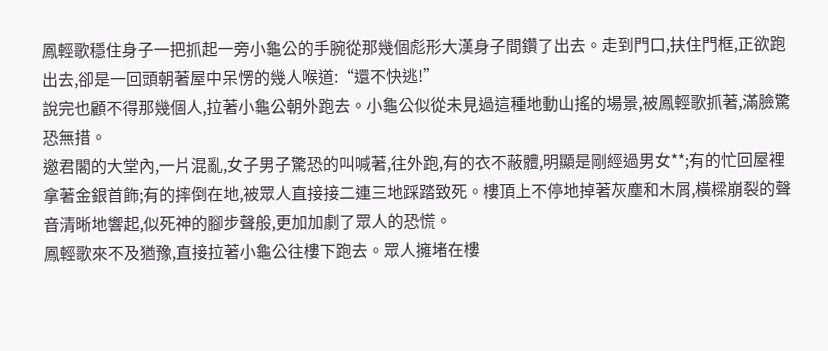鳳輕歌穩住身子一把抓起一旁小龜公的手腕從那幾個彪形大漢身子間鑽了出去。走到門口,扶住門框,正欲跑出去,卻是一回頭朝著屋中呆愣的幾人喉道:“還不快逃!”
說完也顧不得那幾個人,拉著小龜公朝外跑去。小龜公似從未見過這種地動山搖的場景,被鳳輕歌抓著,滿臉驚恐無措。
邀君閣的大堂內,一片混亂,女子男子驚恐的叫喊著,往外跑,有的衣不蔽體,明顯是剛經過男女**;有的忙回屋裡拿著金銀首飾;有的摔倒在地,被眾人直接接二連三地踩踏致死。樓頂上不停地掉著灰塵和木屑,橫樑崩裂的聲音清晰地響起,似死神的腳步聲般,更加加劇了眾人的恐慌。
鳳輕歌來不及猶豫,直接拉著小龜公往樓下跑去。眾人擁堵在樓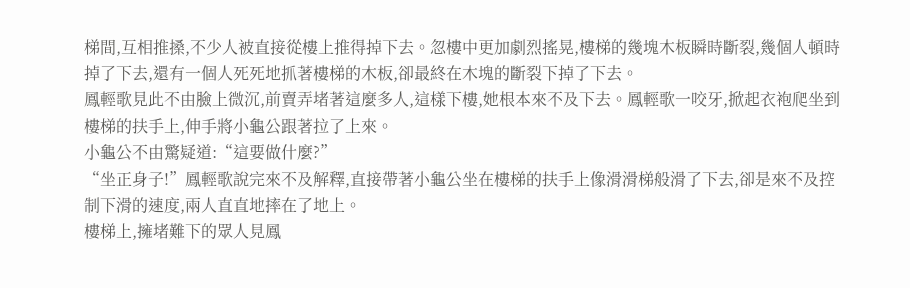梯間,互相推搡,不少人被直接從樓上推得掉下去。忽樓中更加劇烈搖晃,樓梯的幾塊木板瞬時斷裂,幾個人頓時掉了下去,還有一個人死死地抓著樓梯的木板,卻最終在木塊的斷裂下掉了下去。
鳳輕歌見此不由臉上微沉,前賣弄堵著這麼多人,這樣下樓,她根本來不及下去。鳳輕歌一咬牙,掀起衣袍爬坐到樓梯的扶手上,伸手將小龜公跟著拉了上來。
小龜公不由驚疑道:“這要做什麼?”
“坐正身子!”鳳輕歌說完來不及解釋,直接帶著小龜公坐在樓梯的扶手上像滑滑梯般滑了下去,卻是來不及控制下滑的速度,兩人直直地摔在了地上。
樓梯上,擁堵難下的眾人見鳳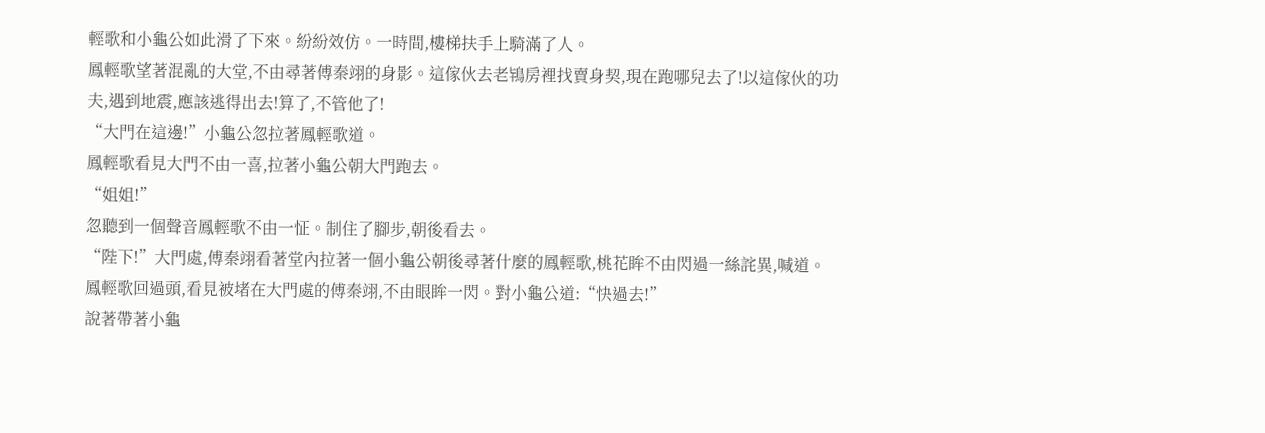輕歌和小龜公如此滑了下來。紛紛效仿。一時間,樓梯扶手上騎滿了人。
鳳輕歌望著混亂的大堂,不由尋著傅秦翊的身影。這傢伙去老鴇房裡找賣身契,現在跑哪兒去了!以這傢伙的功夫,遇到地震,應該逃得出去!算了,不管他了!
“大門在這邊!”小龜公忽拉著鳳輕歌道。
鳳輕歌看見大門不由一喜,拉著小龜公朝大門跑去。
“姐姐!”
忽聽到一個聲音鳳輕歌不由一怔。制住了腳步,朝後看去。
“陛下!”大門處,傅秦翊看著堂內拉著一個小龜公朝後尋著什麼的鳳輕歌,桃花眸不由閃過一絲詫異,喊道。
鳳輕歌回過頭,看見被堵在大門處的傅秦翊,不由眼眸一閃。對小龜公道:“快過去!”
說著帶著小龜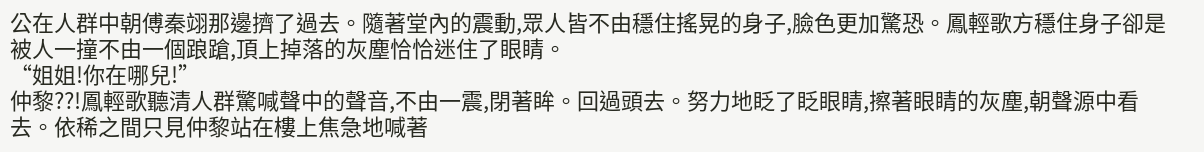公在人群中朝傅秦翊那邊擠了過去。隨著堂內的震動,眾人皆不由穩住搖晃的身子,臉色更加驚恐。鳳輕歌方穩住身子卻是被人一撞不由一個踉蹌,頂上掉落的灰塵恰恰迷住了眼睛。
“姐姐!你在哪兒!”
仲黎??!鳳輕歌聽清人群驚喊聲中的聲音,不由一震,閉著眸。回過頭去。努力地眨了眨眼睛,擦著眼睛的灰塵,朝聲源中看去。依稀之間只見仲黎站在樓上焦急地喊著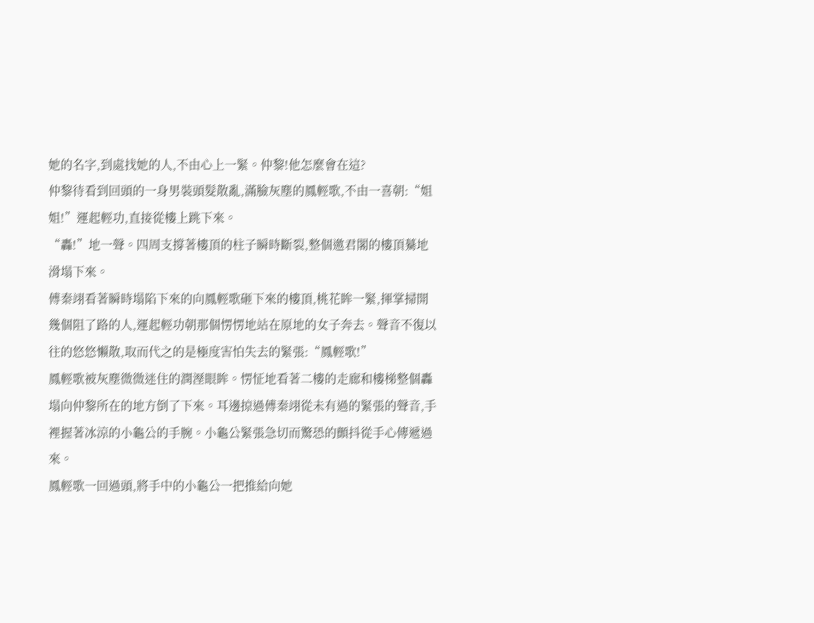她的名字,到處找她的人,不由心上一緊。仲黎!他怎麼會在這?
仲黎待看到回頭的一身男裝頭髮散亂,滿臉灰塵的鳳輕歌,不由一喜朝:“姐姐!”運起輕功,直接從樓上跳下來。
“轟!”地一聲。四周支撐著樓頂的柱子瞬時斷裂,整個邀君閣的樓頂驀地滑塌下來。
傅秦翊看著瞬時塌陷下來的向鳳輕歌砸下來的樓頂,桃花眸一緊,揮掌掃開幾個阻了路的人,運起輕功朝那個愣愣地站在原地的女子奔去。聲音不復以往的悠悠懶散,取而代之的是極度害怕失去的緊張:“鳳輕歌!”
鳳輕歌被灰塵微微迷住的潤溼眼眸。愣怔地看著二樓的走廊和樓梯整個轟塌向仲黎所在的地方倒了下來。耳邊掠過傅秦翊從未有過的緊張的聲音,手裡握著冰涼的小龜公的手腕。小龜公緊張急切而驚恐的顫抖從手心傳遞過來。
鳳輕歌一回過頭,將手中的小龜公一把推給向她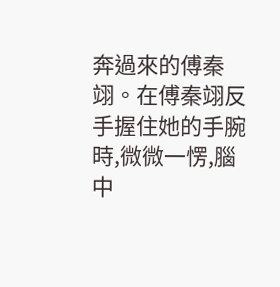奔過來的傅秦翊。在傅秦翊反手握住她的手腕時,微微一愣,腦中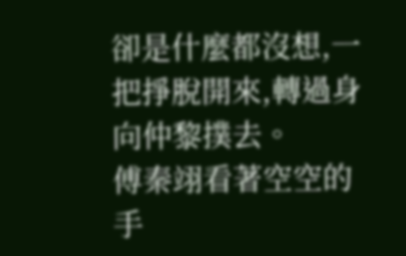卻是什麼都沒想,一把掙脫開來,轉過身向仲黎撲去。
傅秦翊看著空空的手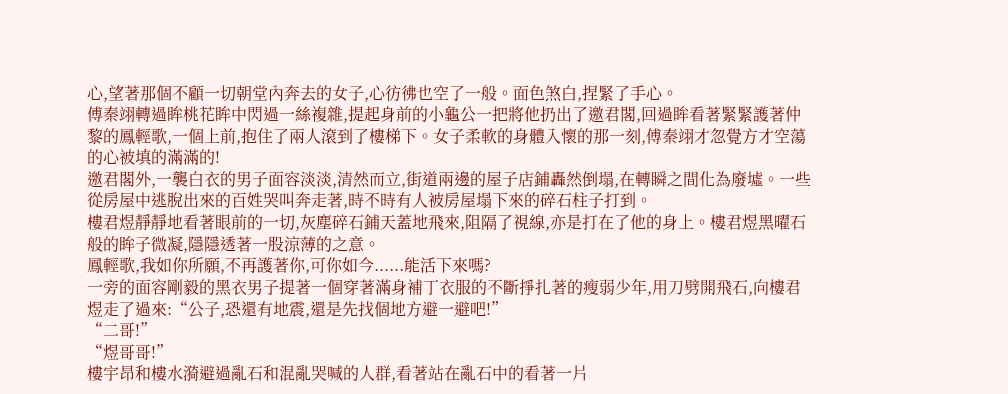心,望著那個不顧一切朝堂內奔去的女子,心彷彿也空了一般。面色煞白,捏緊了手心。
傅秦翊轉過眸桃花眸中閃過一絲複雜,提起身前的小龜公一把將他扔出了邀君閣,回過眸看著緊緊護著仲黎的鳳輕歌,一個上前,抱住了兩人滾到了樓梯下。女子柔軟的身體入懷的那一刻,傅秦翊才忽覺方才空蕩的心被填的滿滿的!
邀君閣外,一襲白衣的男子面容淡淡,清然而立,街道兩邊的屋子店鋪轟然倒塌,在轉瞬之間化為廢墟。一些從房屋中逃脫出來的百姓哭叫奔走著,時不時有人被房屋塌下來的碎石柱子打到。
樓君煜靜靜地看著眼前的一切,灰塵碎石鋪天蓋地飛來,阻隔了視線,亦是打在了他的身上。樓君煜黑曜石般的眸子微凝,隱隱透著一股涼薄的之意。
鳳輕歌,我如你所願,不再護著你,可你如今......能活下來嗎?
一旁的面容剛毅的黑衣男子提著一個穿著滿身補丁衣服的不斷掙扎著的瘦弱少年,用刀劈開飛石,向樓君煜走了過來:“公子,恐還有地震,還是先找個地方避一避吧!”
“二哥!”
“煜哥哥!”
樓宇昂和樓水漪避過亂石和混亂哭喊的人群,看著站在亂石中的看著一片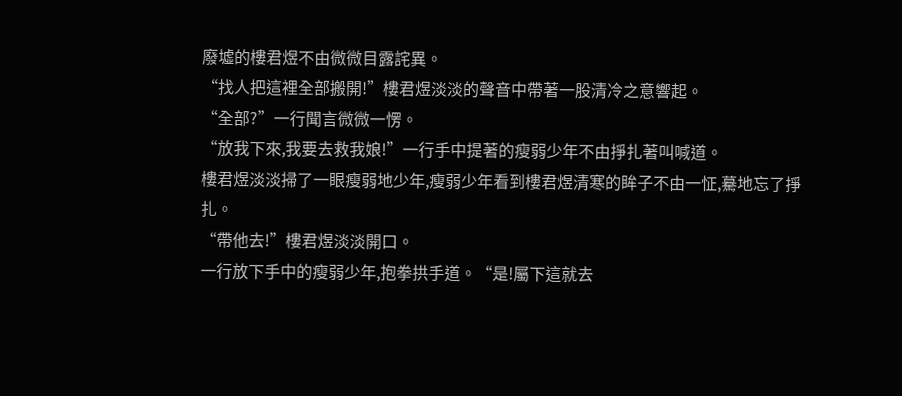廢墟的樓君煜不由微微目露詫異。
“找人把這裡全部搬開!”樓君煜淡淡的聲音中帶著一股清冷之意響起。
“全部?”一行聞言微微一愣。
“放我下來,我要去救我娘!”一行手中提著的瘦弱少年不由掙扎著叫喊道。
樓君煜淡淡掃了一眼瘦弱地少年,瘦弱少年看到樓君煜清寒的眸子不由一怔,驀地忘了掙扎。
“帶他去!”樓君煜淡淡開口。
一行放下手中的瘦弱少年,抱拳拱手道。“是!屬下這就去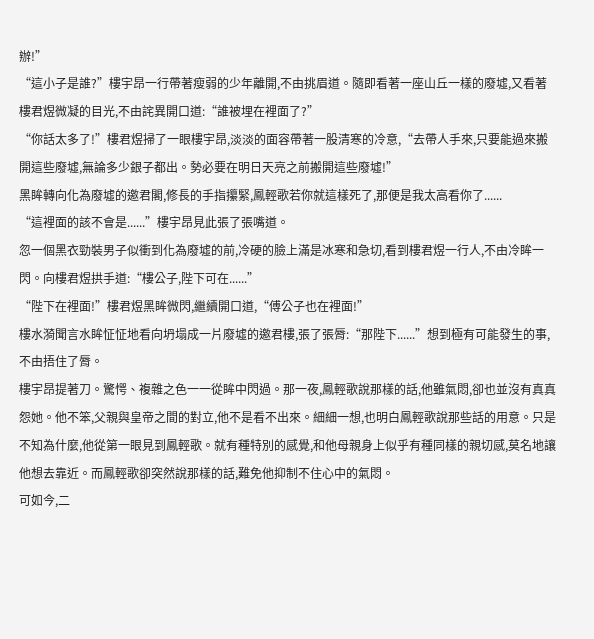辦!”
“這小子是誰?”樓宇昂一行帶著瘦弱的少年離開,不由挑眉道。隨即看著一座山丘一樣的廢墟,又看著樓君煜微凝的目光,不由詫異開口道:“誰被埋在裡面了?”
“你話太多了!”樓君煜掃了一眼樓宇昂,淡淡的面容帶著一股清寒的冷意,“去帶人手來,只要能過來搬開這些廢墟,無論多少銀子都出。勢必要在明日天亮之前搬開這些廢墟!”
黑眸轉向化為廢墟的邀君閣,修長的手指攥緊,鳳輕歌若你就這樣死了,那便是我太高看你了......
“這裡面的該不會是......”樓宇昂見此張了張嘴道。
忽一個黑衣勁裝男子似衝到化為廢墟的前,冷硬的臉上滿是冰寒和急切,看到樓君煜一行人,不由冷眸一閃。向樓君煜拱手道:“樓公子,陛下可在......”
“陛下在裡面!”樓君煜黑眸微閃,繼續開口道,“傅公子也在裡面!”
樓水漪聞言水眸怔怔地看向坍塌成一片廢墟的邀君樓,張了張脣:“那陛下......”想到極有可能發生的事,不由捂住了脣。
樓宇昂提著刀。驚愕、複雜之色一一從眸中閃過。那一夜,鳳輕歌說那樣的話,他雖氣悶,卻也並沒有真真怨她。他不笨,父親與皇帝之間的對立,他不是看不出來。細細一想,也明白鳳輕歌說那些話的用意。只是不知為什麼,他從第一眼見到鳳輕歌。就有種特別的感覺,和他母親身上似乎有種同樣的親切感,莫名地讓他想去靠近。而鳳輕歌卻突然說那樣的話,難免他抑制不住心中的氣悶。
可如今,二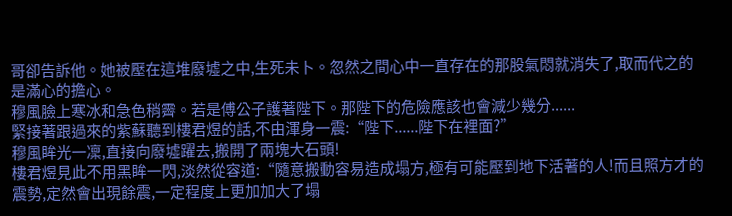哥卻告訴他。她被壓在這堆廢墟之中,生死未卜。忽然之間心中一直存在的那股氣悶就消失了,取而代之的是滿心的擔心。
穆風臉上寒冰和急色稍霽。若是傅公子護著陛下。那陛下的危險應該也會減少幾分......
緊接著跟過來的紫蘇聽到樓君煜的話,不由渾身一震:“陛下......陛下在裡面?”
穆風眸光一凜,直接向廢墟躍去,搬開了兩塊大石頭!
樓君煜見此不用黑眸一閃,淡然從容道:“隨意搬動容易造成塌方,極有可能壓到地下活著的人!而且照方才的震勢,定然會出現餘震,一定程度上更加加大了塌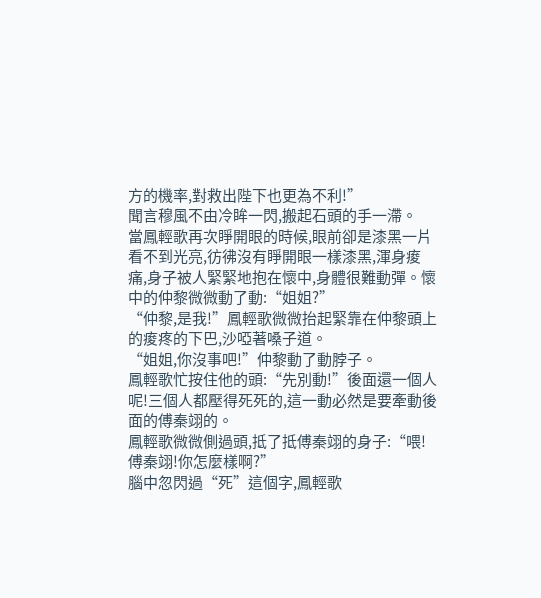方的機率,對救出陛下也更為不利!”
聞言穆風不由冷眸一閃,搬起石頭的手一滯。
當鳳輕歌再次睜開眼的時候,眼前卻是漆黑一片看不到光亮,彷彿沒有睜開眼一樣漆黑,渾身痠痛,身子被人緊緊地抱在懷中,身體很難動彈。懷中的仲黎微微動了動:“姐姐?”
“仲黎,是我!”鳳輕歌微微抬起緊靠在仲黎頭上的痠疼的下巴,沙啞著嗓子道。
“姐姐,你沒事吧!”仲黎動了動脖子。
鳳輕歌忙按住他的頭:“先別動!”後面還一個人呢!三個人都壓得死死的,這一動必然是要牽動後面的傅秦翊的。
鳳輕歌微微側過頭,抵了抵傅秦翊的身子:“喂!傅秦翊!你怎麼樣啊?”
腦中忽閃過“死”這個字,鳳輕歌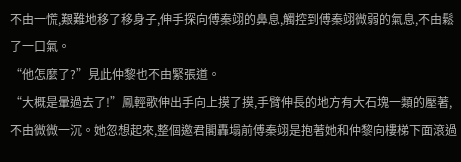不由一慌,艱難地移了移身子,伸手探向傅秦翊的鼻息,觸控到傅秦翊微弱的氣息,不由鬆了一口氣。
“他怎麼了?”見此仲黎也不由緊張道。
“大概是暈過去了!”鳳輕歌伸出手向上摸了摸,手臂伸長的地方有大石塊一類的壓著,不由微微一沉。她忽想起來,整個邀君閣轟塌前傅秦翊是抱著她和仲黎向樓梯下面滾過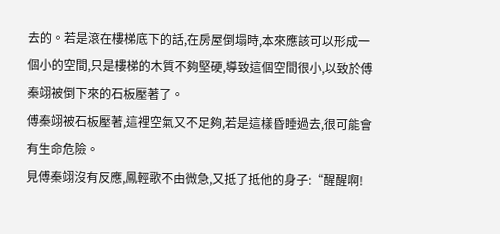去的。若是滾在樓梯底下的話,在房屋倒塌時,本來應該可以形成一個小的空間,只是樓梯的木質不夠堅硬,導致這個空間很小,以致於傅秦翊被倒下來的石板壓著了。
傅秦翊被石板壓著,這裡空氣又不足夠,若是這樣昏睡過去,很可能會有生命危險。
見傅秦翊沒有反應,鳳輕歌不由微急,又抵了抵他的身子:“醒醒啊!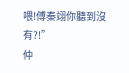喂!傅秦翊你聽到沒有?!”
仲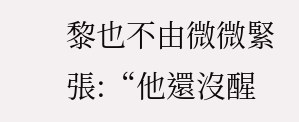黎也不由微微緊張:“他還沒醒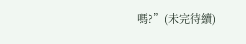嗎?”(未完待續)